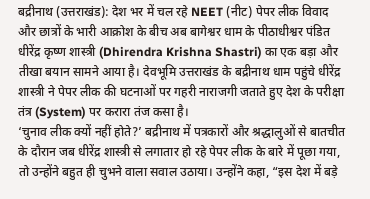बद्रीनाथ (उत्तराखंड): देश भर में चल रहे NEET (नीट) पेपर लीक विवाद और छात्रों के भारी आक्रोश के बीच अब बागेश्वर धाम के पीठाधीश्वर पंडित धीरेंद्र कृष्ण शास्त्री (Dhirendra Krishna Shastri) का एक बड़ा और तीखा बयान सामने आया है। देवभूमि उत्तराखंड के बद्रीनाथ धाम पहुंचे धीरेंद्र शास्त्री ने पेपर लीक की घटनाओं पर गहरी नाराजगी जताते हुए देश के परीक्षा तंत्र (System) पर करारा तंज कसा है।
‘चुनाव लीक क्यों नहीं होते?’ बद्रीनाथ में पत्रकारों और श्रद्धालुओं से बातचीत के दौरान जब धीरेंद्र शास्त्री से लगातार हो रहे पेपर लीक के बारे में पूछा गया, तो उन्होंने बहुत ही चुभने वाला सवाल उठाया। उन्होंने कहा, “इस देश में बड़े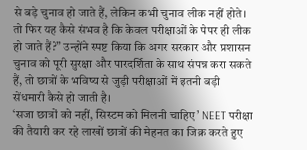से बड़े चुनाव हो जाते हैं, लेकिन कभी चुनाव लीक नहीं होते। तो फिर यह कैसे संभव है कि केवल परीक्षाओं के पेपर ही लीक हो जाते हैं?” उन्होंने स्पष्ट किया कि अगर सरकार और प्रशासन चुनाव को पूरी सुरक्षा और पारदर्शिता के साथ संपन्न करा सकते हैं, तो छात्रों के भविष्य से जुड़ी परीक्षाओं में इतनी बड़ी सेंधमारी कैसे हो जाती है।
‘सजा छात्रों को नहीं, सिस्टम को मिलनी चाहिए’ NEET परीक्षा की तैयारी कर रहे लाखों छात्रों की मेहनत का जिक्र करते हुए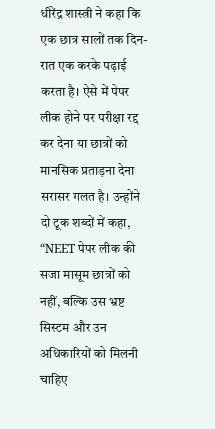धीरेंद्र शास्त्री ने कहा कि एक छात्र सालों तक दिन-रात एक करके पढ़ाई करता है। ऐसे में पेपर लीक होने पर परीक्षा रद्द कर देना या छात्रों को मानसिक प्रताड़ना देना सरासर गलत है। उन्होंने दो टूक शब्दों में कहा, “NEET पेपर लीक की सजा मासूम छात्रों को नहीं, बल्कि उस भ्रष्ट सिस्टम और उन अधिकारियों को मिलनी चाहिए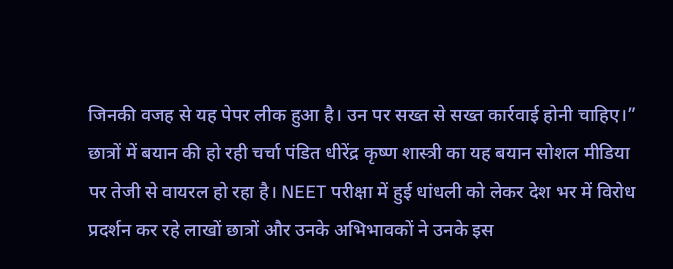जिनकी वजह से यह पेपर लीक हुआ है। उन पर सख्त से सख्त कार्रवाई होनी चाहिए।”
छात्रों में बयान की हो रही चर्चा पंडित धीरेंद्र कृष्ण शास्त्री का यह बयान सोशल मीडिया पर तेजी से वायरल हो रहा है। NEET परीक्षा में हुई धांधली को लेकर देश भर में विरोध प्रदर्शन कर रहे लाखों छात्रों और उनके अभिभावकों ने उनके इस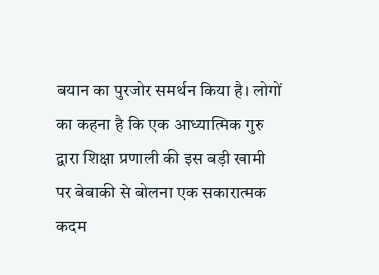बयान का पुरजोर समर्थन किया है। लोगों का कहना है कि एक आध्यात्मिक गुरु द्वारा शिक्षा प्रणाली की इस बड़ी खामी पर बेबाकी से बोलना एक सकारात्मक कदम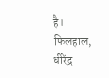है।
फिलहाल, धीरेंद्र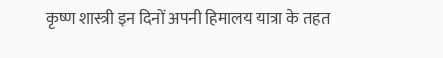कृष्ण शास्त्री इन दिनों अपनी हिमालय यात्रा के तहत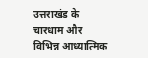उत्तराखंड के चारधाम और विभिन्न आध्यात्मिक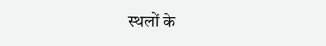स्थलों के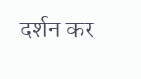दर्शन कर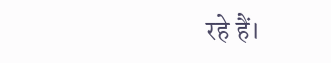रहे हैं।